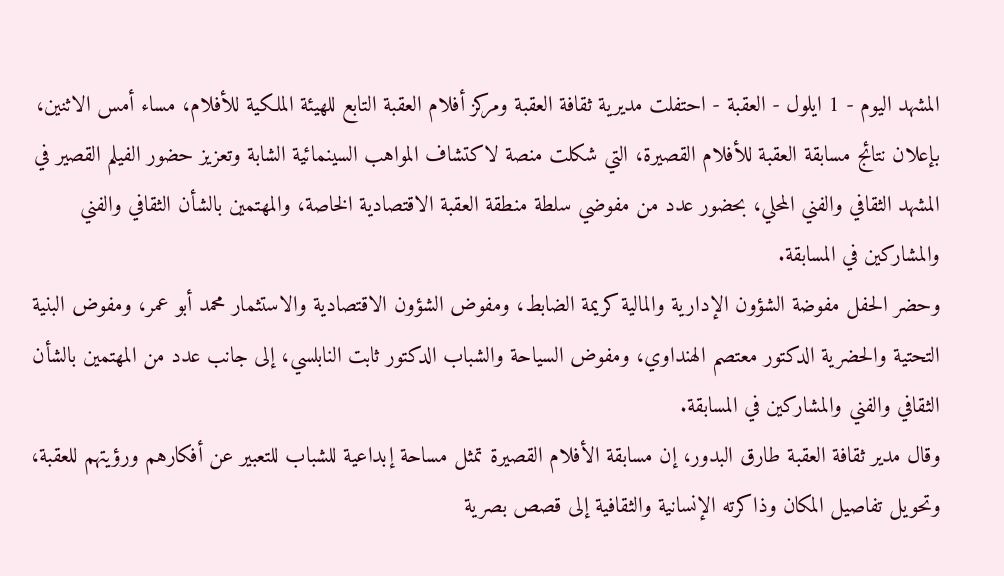المشهد اليوم - 1 ايلول - العقبة - احتفلت مديرية ثقافة العقبة ومركز أفلام العقبة التابع للهيئة الملكية للأفلام، مساء أمس الاثنين، بإعلان نتائج مسابقة العقبة للأفلام القصيرة، التي شكلت منصة لاكتشاف المواهب السينمائية الشابة وتعزيز حضور الفيلم القصير في المشهد الثقافي والفني المحلي، بحضور عدد من مفوضي سلطة منطقة العقبة الاقتصادية الخاصة، والمهتمين بالشأن الثقافي والفني والمشاركين في المسابقة.
وحضر الحفل مفوضة الشؤون الإدارية والمالية كريمة الضابط، ومفوض الشؤون الاقتصادية والاستثمار محمد أبو عمر، ومفوض البنية التحتية والحضرية الدكتور معتصم الهنداوي، ومفوض السياحة والشباب الدكتور ثابت النابلسي، إلى جانب عدد من المهتمين بالشأن الثقافي والفني والمشاركين في المسابقة.
وقال مدير ثقافة العقبة طارق البدور، إن مسابقة الأفلام القصيرة تمثل مساحة إبداعية للشباب للتعبير عن أفكارهم ورؤيتهم للعقبة، وتحويل تفاصيل المكان وذاكرته الإنسانية والثقافية إلى قصص بصرية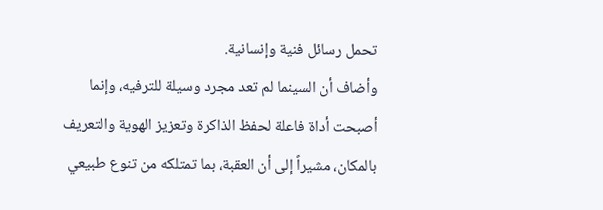تحمل رسائل فنية وإنسانية.
وأضاف أن السينما لم تعد مجرد وسيلة للترفيه، وإنما أصبحت أداة فاعلة لحفظ الذاكرة وتعزيز الهوية والتعريف بالمكان، مشيراً إلى أن العقبة، بما تمتلكه من تنوع طبيعي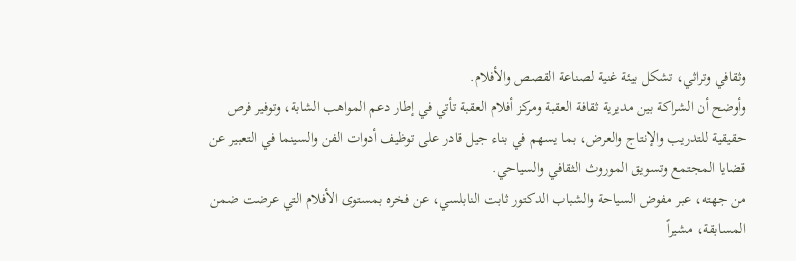وثقافي وتراثي، تشكل بيئة غنية لصناعة القصص والأفلام.
وأوضح أن الشراكة بين مديرية ثقافة العقبة ومركز أفلام العقبة تأتي في إطار دعم المواهب الشابة، وتوفير فرص حقيقية للتدريب والإنتاج والعرض، بما يسهم في بناء جيل قادر على توظيف أدوات الفن والسينما في التعبير عن قضايا المجتمع وتسويق الموروث الثقافي والسياحي.
من جهته، عبر مفوض السياحة والشباب الدكتور ثابت النابلسي، عن فخره بمستوى الأفلام التي عرضت ضمن المسابقة، مشيراً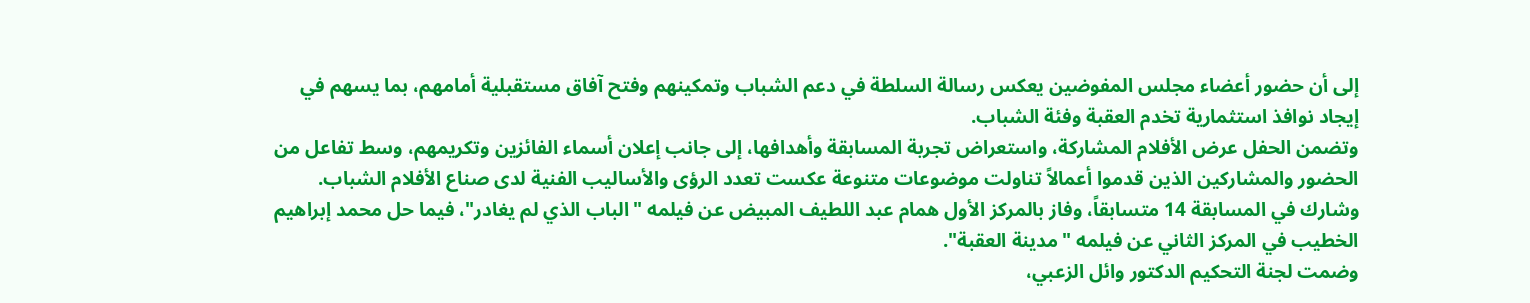إلى أن حضور أعضاء مجلس المفوضين يعكس رسالة السلطة في دعم الشباب وتمكينهم وفتح آفاق مستقبلية أمامهم، بما يسهم في إيجاد نوافذ استثمارية تخدم العقبة وفئة الشباب.
وتضمن الحفل عرض الأفلام المشاركة، واستعراض تجربة المسابقة وأهدافها، إلى جانب إعلان أسماء الفائزين وتكريمهم، وسط تفاعل من الحضور والمشاركين الذين قدموا أعمالاً تناولت موضوعات متنوعة عكست تعدد الرؤى والأساليب الفنية لدى صناع الأفلام الشباب.
وشارك في المسابقة 14 متسابقاً، وفاز بالمركز الأول همام عبد اللطيف المبيض عن فيلمه "الباب الذي لم يغادر"، فيما حل محمد إبراهيم الخطيب في المركز الثاني عن فيلمه "مدينة العقبة".
وضمت لجنة التحكيم الدكتور وائل الزعبي،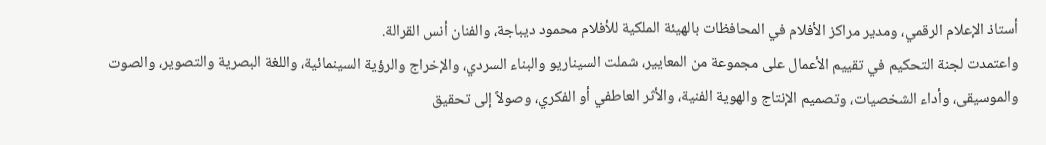أستاذ الإعلام الرقمي، ومدير مراكز الأفلام في المحافظات بالهيئة الملكية للأفلام محمود ديباجة، والفنان أنس القرالة.
واعتمدت لجنة التحكيم في تقييم الأعمال على مجموعة من المعايير، شملت السيناريو والبناء السردي، والإخراج والرؤية السينمائية، واللغة البصرية والتصوير، والصوت والموسيقى، وأداء الشخصيات، وتصميم الإنتاج والهوية الفنية، والأثر العاطفي أو الفكري، وصولاً إلى تحقيق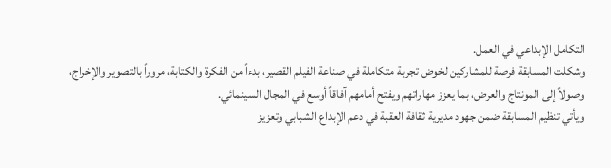التكامل الإبداعي في العمل.
وشكلت المسابقة فرصة للمشاركين لخوض تجربة متكاملة في صناعة الفيلم القصير، بدءاً من الفكرة والكتابة، مروراً بالتصوير والإخراج، وصولاً إلى المونتاج والعرض، بما يعزز مهاراتهم ويفتح أمامهم آفاقاً أوسع في المجال السينمائي.
ويأتي تنظيم المسابقة ضمن جهود مديرية ثقافة العقبة في دعم الإبداع الشبابي وتعزيز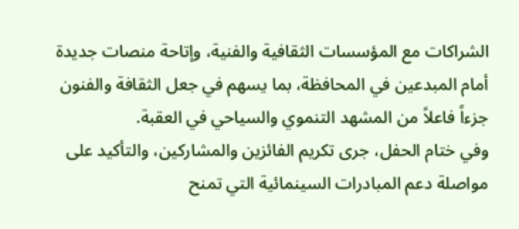الشراكات مع المؤسسات الثقافية والفنية، وإتاحة منصات جديدة أمام المبدعين في المحافظة، بما يسهم في جعل الثقافة والفنون جزءاً فاعلاً من المشهد التنموي والسياحي في العقبة.
وفي ختام الحفل، جرى تكريم الفائزين والمشاركين، والتأكيد على مواصلة دعم المبادرات السينمائية التي تمنح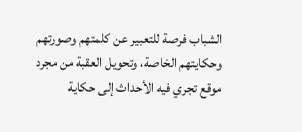الشباب فرصة للتعبير عن كلمتهم وصورتهم وحكايتهم الخاصة، وتحويل العقبة من مجرد موقع تجري فيه الأحداث إلى حكاية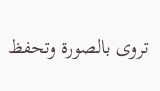تروى بالصورة وتحفظ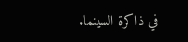في ذاكرة السينما.